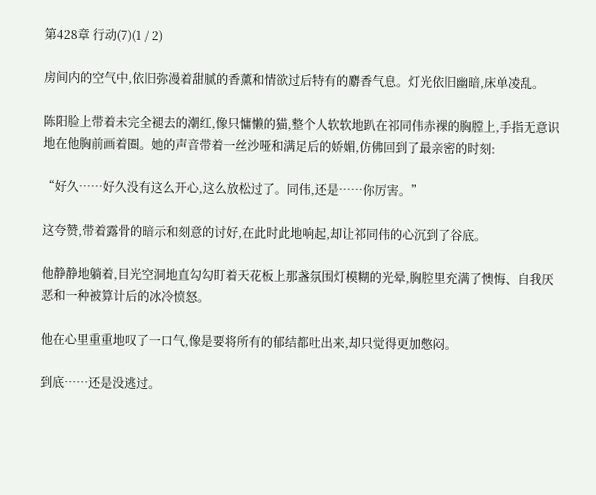第428章 行动(7)(1 / 2)

房间内的空气中,依旧弥漫着甜腻的香薰和情欲过后特有的麝香气息。灯光依旧幽暗,床单凌乱。

陈阳脸上带着未完全褪去的潮红,像只慵懒的猫,整个人软软地趴在祁同伟赤裸的胸膛上,手指无意识地在他胸前画着圈。她的声音带着一丝沙哑和满足后的娇媚,仿佛回到了最亲密的时刻:

“好久……好久没有这么开心,这么放松过了。同伟,还是……你厉害。”

这夸赞,带着露骨的暗示和刻意的讨好,在此时此地响起,却让祁同伟的心沉到了谷底。

他静静地躺着,目光空洞地直勾勾盯着天花板上那盏氛围灯模糊的光晕,胸腔里充满了懊悔、自我厌恶和一种被算计后的冰冷愤怒。

他在心里重重地叹了一口气,像是要将所有的郁结都吐出来,却只觉得更加憋闷。

到底……还是没逃过。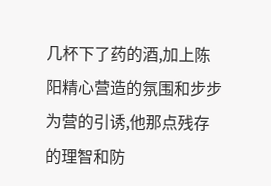几杯下了药的酒,加上陈阳精心营造的氛围和步步为营的引诱,他那点残存的理智和防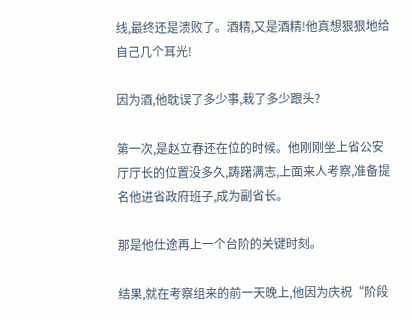线,最终还是溃败了。酒精,又是酒精!他真想狠狠地给自己几个耳光!

因为酒,他耽误了多少事,栽了多少跟头?

第一次,是赵立春还在位的时候。他刚刚坐上省公安厅厅长的位置没多久,踌躇满志,上面来人考察,准备提名他进省政府班子,成为副省长。

那是他仕途再上一个台阶的关键时刻。

结果,就在考察组来的前一天晚上,他因为庆祝“阶段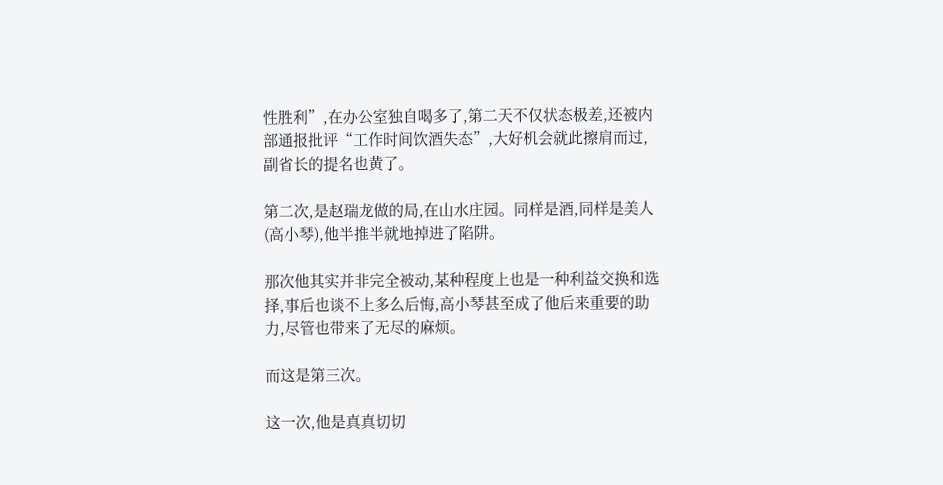性胜利”,在办公室独自喝多了,第二天不仅状态极差,还被内部通报批评“工作时间饮酒失态”,大好机会就此擦肩而过,副省长的提名也黄了。

第二次,是赵瑞龙做的局,在山水庄园。同样是酒,同样是美人(高小琴),他半推半就地掉进了陷阱。

那次他其实并非完全被动,某种程度上也是一种利益交换和选择,事后也谈不上多么后悔,高小琴甚至成了他后来重要的助力,尽管也带来了无尽的麻烦。

而这是第三次。

这一次,他是真真切切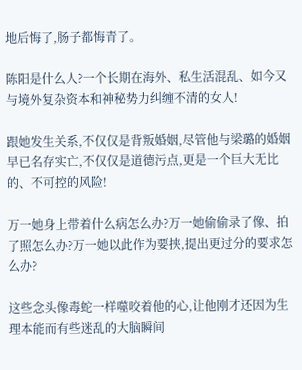地后悔了,肠子都悔青了。

陈阳是什么人?一个长期在海外、私生活混乱、如今又与境外复杂资本和神秘势力纠缠不清的女人!

跟她发生关系,不仅仅是背叛婚姻,尽管他与梁璐的婚姻早已名存实亡,不仅仅是道德污点,更是一个巨大无比的、不可控的风险!

万一她身上带着什么病怎么办?万一她偷偷录了像、拍了照怎么办?万一她以此作为要挟,提出更过分的要求怎么办?

这些念头像毒蛇一样噬咬着他的心,让他刚才还因为生理本能而有些迷乱的大脑瞬间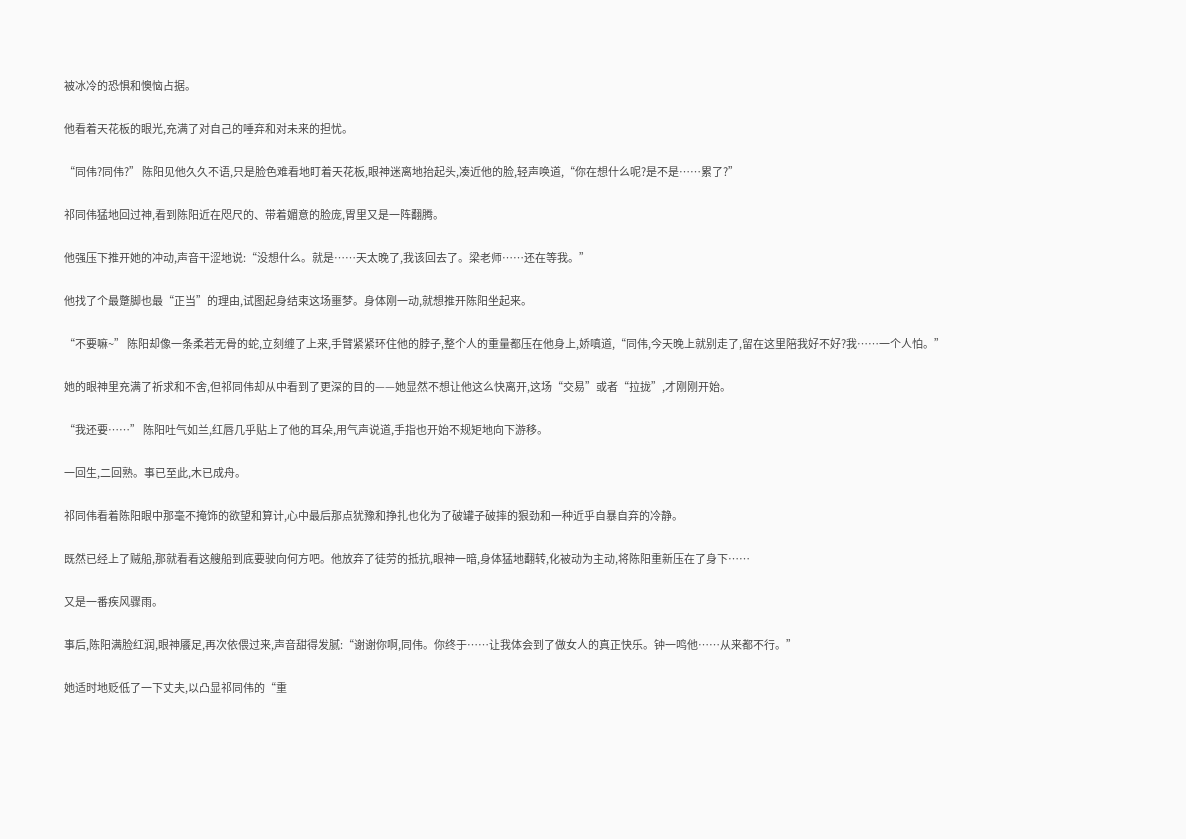被冰冷的恐惧和懊恼占据。

他看着天花板的眼光,充满了对自己的唾弃和对未来的担忧。

“同伟?同伟?” 陈阳见他久久不语,只是脸色难看地盯着天花板,眼神迷离地抬起头,凑近他的脸,轻声唤道,“你在想什么呢?是不是……累了?”

祁同伟猛地回过神,看到陈阳近在咫尺的、带着媚意的脸庞,胃里又是一阵翻腾。

他强压下推开她的冲动,声音干涩地说:“没想什么。就是……天太晚了,我该回去了。梁老师……还在等我。”

他找了个最蹩脚也最“正当”的理由,试图起身结束这场噩梦。身体刚一动,就想推开陈阳坐起来。

“不要嘛~” 陈阳却像一条柔若无骨的蛇,立刻缠了上来,手臂紧紧环住他的脖子,整个人的重量都压在他身上,娇嗔道,“同伟,今天晚上就别走了,留在这里陪我好不好?我……一个人怕。”

她的眼神里充满了祈求和不舍,但祁同伟却从中看到了更深的目的——她显然不想让他这么快离开,这场“交易”或者“拉拢”,才刚刚开始。

“我还要……” 陈阳吐气如兰,红唇几乎贴上了他的耳朵,用气声说道,手指也开始不规矩地向下游移。

一回生,二回熟。事已至此,木已成舟。

祁同伟看着陈阳眼中那毫不掩饰的欲望和算计,心中最后那点犹豫和挣扎也化为了破罐子破摔的狠劲和一种近乎自暴自弃的冷静。

既然已经上了贼船,那就看看这艘船到底要驶向何方吧。他放弃了徒劳的抵抗,眼神一暗,身体猛地翻转,化被动为主动,将陈阳重新压在了身下……

又是一番疾风骤雨。

事后,陈阳满脸红润,眼神餍足,再次依偎过来,声音甜得发腻:“谢谢你啊,同伟。你终于……让我体会到了做女人的真正快乐。钟一鸣他……从来都不行。”

她适时地贬低了一下丈夫,以凸显祁同伟的“重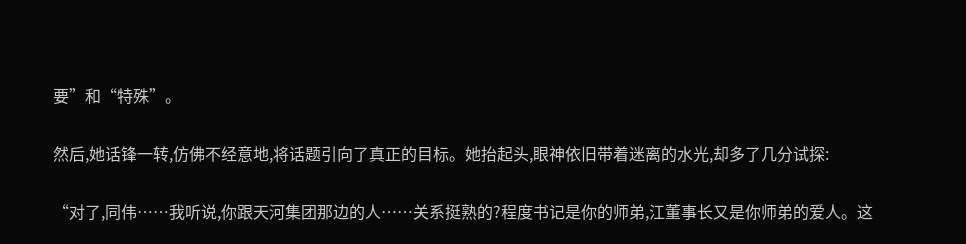要”和“特殊”。

然后,她话锋一转,仿佛不经意地,将话题引向了真正的目标。她抬起头,眼神依旧带着迷离的水光,却多了几分试探:

“对了,同伟……我听说,你跟天河集团那边的人……关系挺熟的?程度书记是你的师弟,江董事长又是你师弟的爱人。这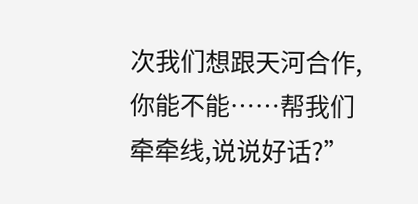次我们想跟天河合作,你能不能……帮我们牵牵线,说说好话?”